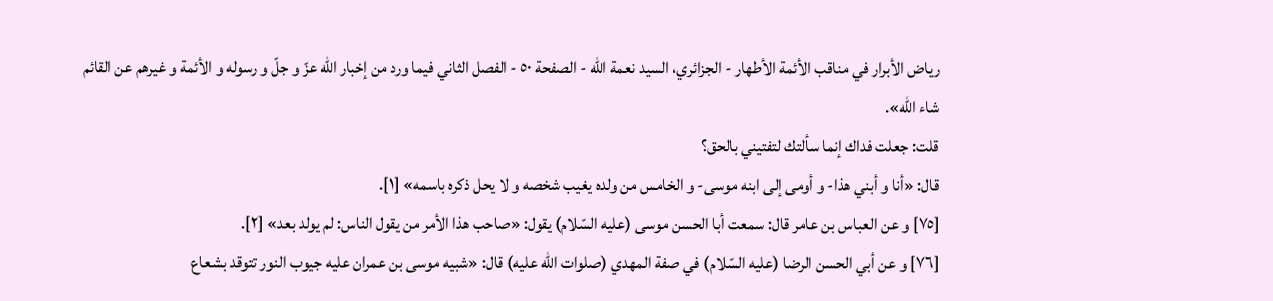رياض الأبرار في مناقب الأئمة الأطهار - الجزائري، السيد نعمة الله - الصفحة ٥٠ - الفصل الثاني فيما ورد من إخبار اللّه عزّ و جلّ و رسوله و الأئمة و غيرهم عن القائم
شاء اللّه».
قلت: جعلت فداك إنما سألتك لتفتيني بالحق؟
قال: «أنا و أبني هذا- و أومى إلى ابنه موسى- و الخامس من ولده يغيب شخصه و لا يحل ذكره باسمه» [١].
[٧٥] و عن العباس بن عامر قال: سمعت أبا الحسن موسى (عليه السّلام) يقول: «صاحب هذا الأمر من يقول الناس: لم يولد بعد» [٢].
[٧٦] و عن أبي الحسن الرضا (عليه السّلام) في صفة المهدي (صلوات اللّه عليه) قال: «شبيه موسى بن عمران عليه جيوب النور تتوقد بشعاع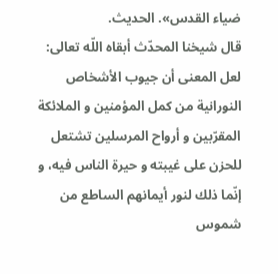ضياء القدس». الحديث.
قال شيخنا المحدّث أبقاه اللّه تعالى: لعل المعنى أن جيوب الأشخاص النورانية من كمل المؤمنين و الملائكة المقرّبين و أرواح المرسلين تشتعل للحزن على غيبته و حيرة الناس فيه، و إنّما ذلك لنور أيمانهم الساطع من شموس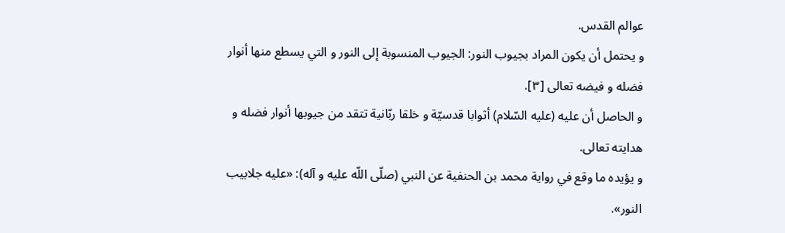عوالم القدس.
و يحتمل أن يكون المراد بجيوب النور: الجيوب المنسوبة إلى النور و التي يسطع منها أنوار فضله و فيضه تعالى [٣].
و الحاصل أن عليه (عليه السّلام) أثوابا قدسيّة و خلقا ربّانية تتقد من جيوبها أنوار فضله و هدايته تعالى.
و يؤيده ما وقع في رواية محمد بن الحنفية عن النبي (صلّى اللّه عليه و آله): «عليه جلابيب النور».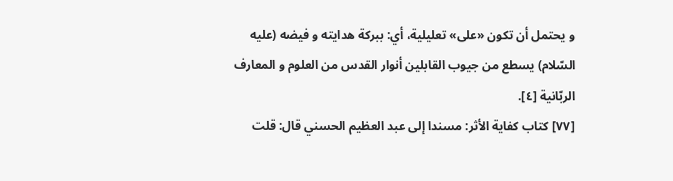و يحتمل أن تكون «على» تعليلية، أي: ببركة هدايته و فيضه (عليه السّلام) يسطع من جيوب القابلين أنوار القدس من العلوم و المعارف الربّانية [٤].
[٧٧] كتاب كفاية الأثر: مسندا إلى عبد العظيم الحسني قال: قلت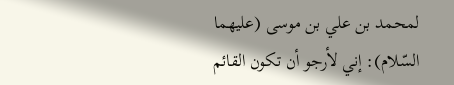لمحمد بن علي بن موسى (عليهما السّلام): إني لأرجو أن تكون القائم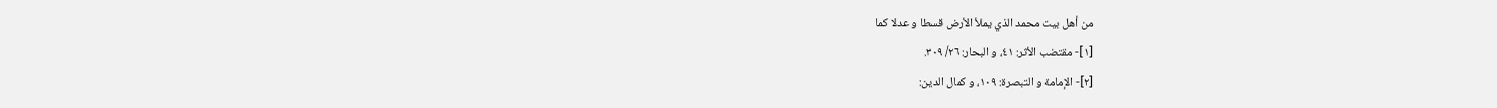من أهل بيت محمد الذي يملأ الأرض قسطا و عدلا كما
[١]- مقتضب الأثر: ٤١، و البحار: ٢٦/ ٣٠٩.
[٢]- الإمامة و التبصرة: ١٠٩، و كمال الدين: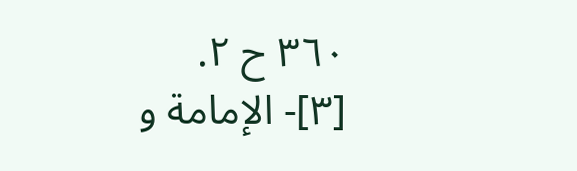٣٦٠ ح ٢.
[٣]- الإمامة و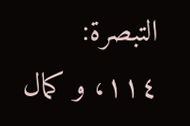التبصرة: ١١٤، و كمال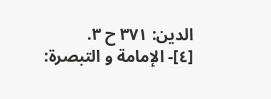الدين: ٣٧١ ح ٣.
[٤]- الإمامة و التبصرة: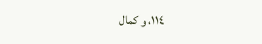١١٤، و كمال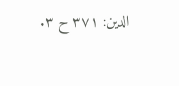الدين: ٣٧١ ح ٣.